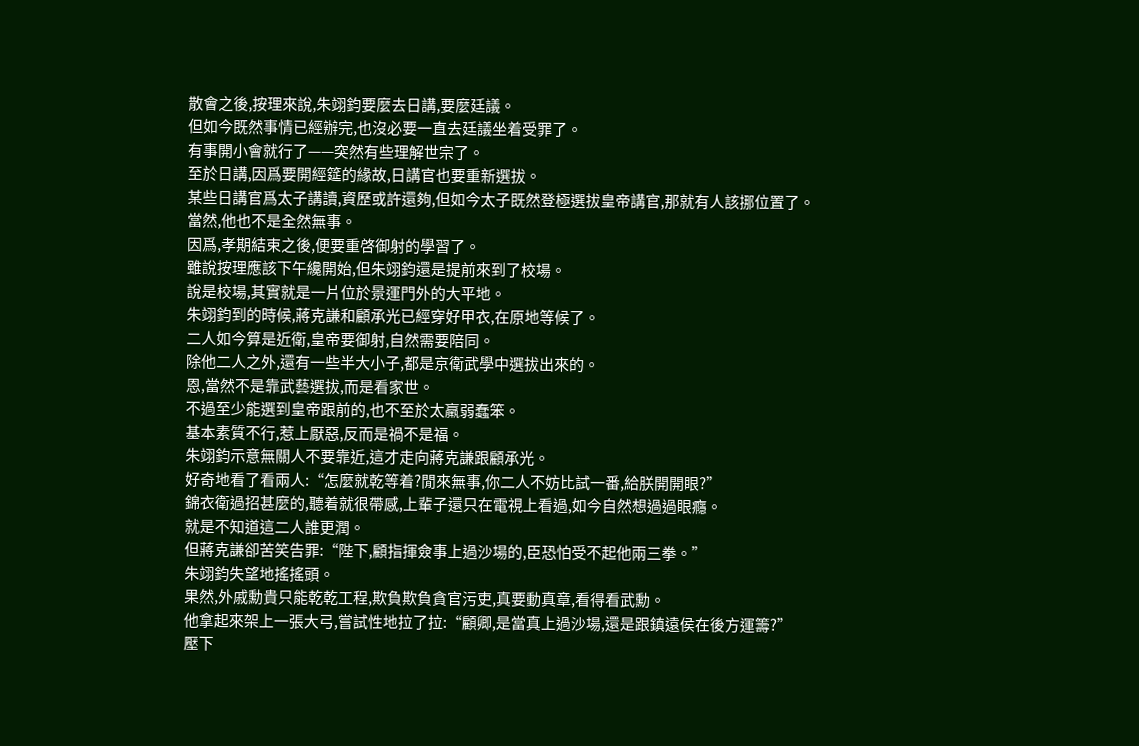散會之後,按理來說,朱翊鈞要麼去日講,要麼廷議。
但如今既然事情已經辦完,也沒必要一直去廷議坐着受罪了。
有事開小會就行了——突然有些理解世宗了。
至於日講,因爲要開經筵的緣故,日講官也要重新選拔。
某些日講官爲太子講讀,資歷或許還夠,但如今太子既然登極選拔皇帝講官,那就有人該挪位置了。
當然,他也不是全然無事。
因爲,孝期結束之後,便要重啓御射的學習了。
雖說按理應該下午纔開始,但朱翊鈞還是提前來到了校場。
說是校場,其實就是一片位於景運門外的大平地。
朱翊鈞到的時候,蔣克謙和顧承光已經穿好甲衣,在原地等候了。
二人如今算是近衛,皇帝要御射,自然需要陪同。
除他二人之外,還有一些半大小子,都是京衛武學中選拔出來的。
恩,當然不是靠武藝選拔,而是看家世。
不過至少能選到皇帝跟前的,也不至於太羸弱蠢笨。
基本素質不行,惹上厭惡,反而是禍不是福。
朱翊鈞示意無關人不要靠近,這才走向蔣克謙跟顧承光。
好奇地看了看兩人:“怎麼就乾等着?閒來無事,你二人不妨比試一番,給朕開開眼?”
錦衣衛過招甚麼的,聽着就很帶感,上輩子還只在電視上看過,如今自然想過過眼癮。
就是不知道這二人誰更潤。
但蔣克謙卻苦笑告罪:“陛下,顧指揮僉事上過沙場的,臣恐怕受不起他兩三拳。”
朱翊鈞失望地搖搖頭。
果然,外戚勳貴只能乾乾工程,欺負欺負貪官污吏,真要動真章,看得看武勳。
他拿起來架上一張大弓,嘗試性地拉了拉:“顧卿,是當真上過沙場,還是跟鎮遠侯在後方運籌?”
壓下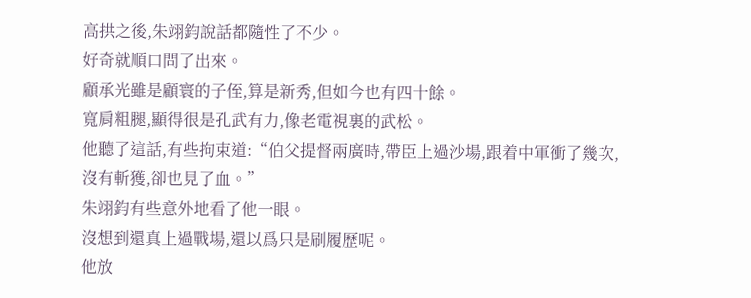高拱之後,朱翊鈞說話都隨性了不少。
好奇就順口問了出來。
顧承光雖是顧寰的子侄,算是新秀,但如今也有四十餘。
寬肩粗腿,顯得很是孔武有力,像老電視裏的武松。
他聽了這話,有些拘束道:“伯父提督兩廣時,帶臣上過沙場,跟着中軍衝了幾次,沒有斬獲,卻也見了血。”
朱翊鈞有些意外地看了他一眼。
沒想到還真上過戰場,還以爲只是刷履歷呢。
他放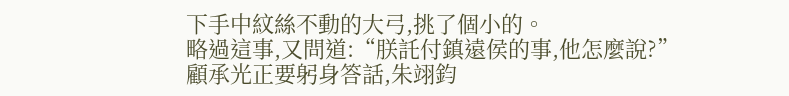下手中紋絲不動的大弓,挑了個小的。
略過這事,又問道:“朕託付鎮遠侯的事,他怎麼說?”
顧承光正要躬身答話,朱翊鈞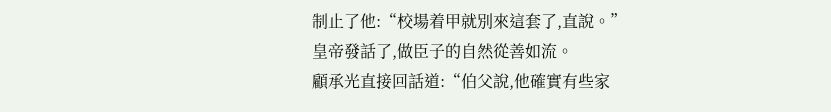制止了他:“校場着甲就別來這套了,直說。”
皇帝發話了,做臣子的自然從善如流。
顧承光直接回話道:“伯父說,他確實有些家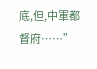底,但,中軍都督府……”